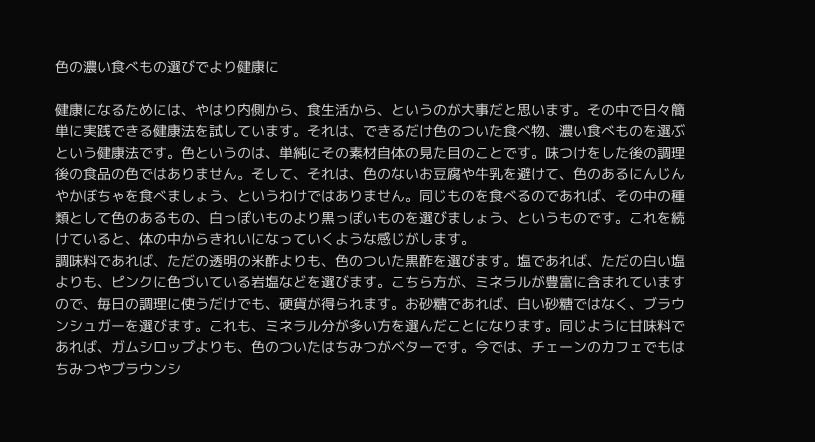色の濃い食べもの選びでより健康に

健康になるためには、やはり内側から、食生活から、というのが大事だと思います。その中で日々簡単に実践できる健康法を試しています。それは、できるだけ色のついた食べ物、濃い食べものを選ぶという健康法です。色というのは、単純にその素材自体の見た目のことです。味つけをした後の調理後の食品の色ではありません。そして、それは、色のないお豆腐や牛乳を避けて、色のあるにんじんやかぼちゃを食べましょう、というわけではありません。同じものを食べるのであれば、その中の種類として色のあるもの、白っぽいものより黒っぽいものを選びましょう、というものです。これを続けていると、体の中からきれいになっていくような感じがします。
調味料であれば、ただの透明の米酢よりも、色のついた黒酢を選びます。塩であれば、ただの白い塩よりも、ピンクに色づいている岩塩などを選びます。こちら方が、ミネラルが豊富に含まれていますので、毎日の調理に使うだけでも、硬貨が得られます。お砂糖であれば、白い砂糖ではなく、ブラウンシュガーを選びます。これも、ミネラル分が多い方を選んだことになります。同じように甘味料であれば、ガムシロップよりも、色のついたはちみつがベターです。今では、チェーンのカフェでもはちみつやブラウンシ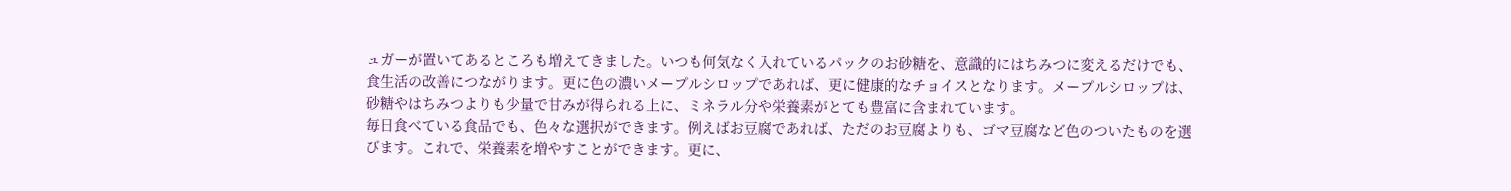ュガーが置いてあるところも増えてきました。いつも何気なく入れているパックのお砂糖を、意識的にはちみつに変えるだけでも、食生活の改善につながります。更に色の濃いメープルシロップであれば、更に健康的なチョイスとなります。メープルシロップは、砂糖やはちみつよりも少量で甘みが得られる上に、ミネラル分や栄養素がとても豊富に含まれています。
毎日食べている食品でも、色々な選択ができます。例えばお豆腐であれば、ただのお豆腐よりも、ゴマ豆腐など色のついたものを選びます。これで、栄養素を増やすことができます。更に、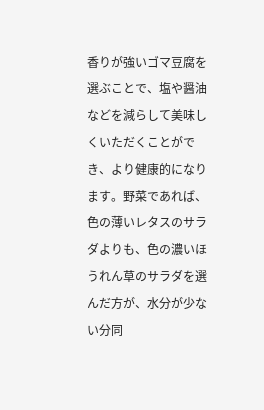香りが強いゴマ豆腐を選ぶことで、塩や醤油などを減らして美味しくいただくことができ、より健康的になります。野菜であれば、色の薄いレタスのサラダよりも、色の濃いほうれん草のサラダを選んだ方が、水分が少ない分同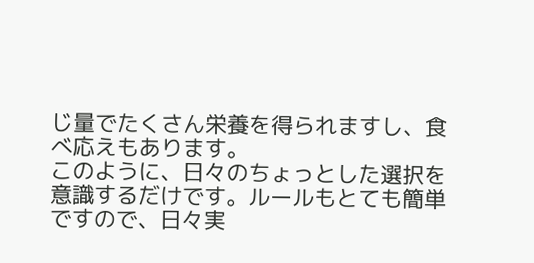じ量でたくさん栄養を得られますし、食べ応えもあります。
このように、日々のちょっとした選択を意識するだけです。ルールもとても簡単ですので、日々実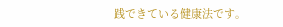践できている健康法です。